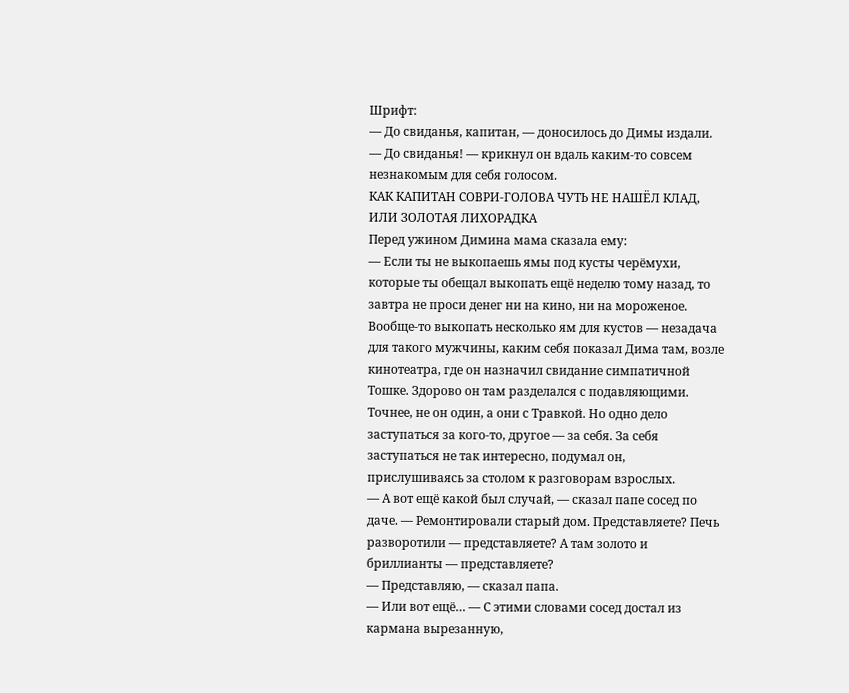Шрифт:
— До свиданья, капитан, — доносилось до Димы издали.
— До свиданья! — крикнул он вдаль каким-то совсем незнакомым для себя голосом.
КАК КАПИТАН СОВРИ-ГОЛОВА ЧУТЬ НЕ НАШЁЛ КЛАД, ИЛИ ЗОЛОТАЯ ЛИХОРАДКА
Перед ужином Димина мама сказала ему:
— Если ты не выкопаешь ямы под кусты черёмухи, которые ты обещал выкопать ещё неделю тому назад, то завтра не проси денег ни на кино, ни на мороженое.
Вообще-то выкопать несколько ям для кустов — незадача для такого мужчины, каким себя показал Дима там, возле кинотеатра, где он назначил свидание симпатичной Тошке. Здорово он там разделался с подавляющими. Точнее, не он один, а они с Травкой. Но одно дело заступаться за кого-то, другое — за себя. За себя заступаться не так интересно, подумал он, прислушиваясь за столом к разговорам взрослых.
— А вот ещё какой был случай, — сказал папе сосед по даче. — Ремонтировали старый дом. Представляете? Печь разворотили — представляете? А там золото и бриллианты — представляете?
— Представляю, — сказал папа.
— Или вот ещё… — С этими словами сосед достал из кармана вырезанную,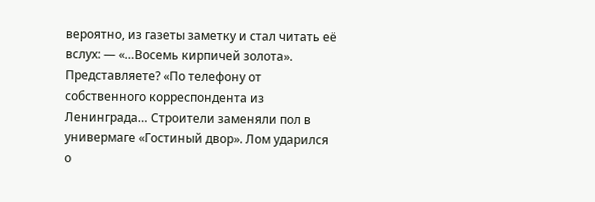вероятно, из газеты заметку и стал читать её вслух: — «…Восемь кирпичей золота». Представляете? «По телефону от собственного корреспондента из Ленинграда… Строители заменяли пол в универмаге «Гостиный двор». Лом ударился о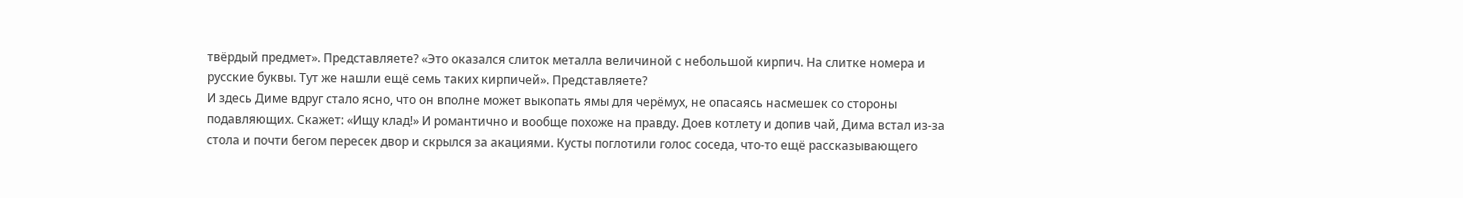твёрдый предмет». Представляете? «Это оказался слиток металла величиной с небольшой кирпич. На слитке номера и русские буквы. Тут же нашли ещё семь таких кирпичей». Представляете?
И здесь Диме вдруг стало ясно, что он вполне может выкопать ямы для черёмух, не опасаясь насмешек со стороны подавляющих. Скажет: «Ищу клад!» И романтично и вообще похоже на правду. Доев котлету и допив чай, Дима встал из-за стола и почти бегом пересек двор и скрылся за акациями. Кусты поглотили голос соседа, что-то ещё рассказывающего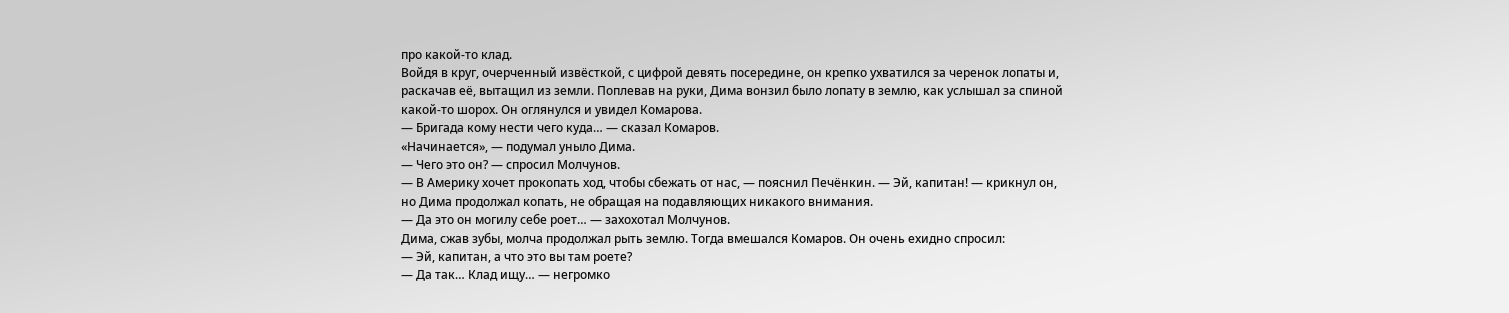про какой-то клад.
Войдя в круг, очерченный извёсткой, с цифрой девять посередине, он крепко ухватился за черенок лопаты и, раскачав её, вытащил из земли. Поплевав на руки, Дима вонзил было лопату в землю, как услышал за спиной какой-то шорох. Он оглянулся и увидел Комарова.
— Бригада кому нести чего куда… — сказал Комаров.
«Начинается», — подумал уныло Дима.
— Чего это он? — спросил Молчунов.
— В Америку хочет прокопать ход, чтобы сбежать от нас, — пояснил Печёнкин. — Эй, капитан! — крикнул он, но Дима продолжал копать, не обращая на подавляющих никакого внимания.
— Да это он могилу себе роет… — захохотал Молчунов.
Дима, сжав зубы, молча продолжал рыть землю. Тогда вмешался Комаров. Он очень ехидно спросил:
— Эй, капитан, а что это вы там роете?
— Да так… Клад ищу… — негромко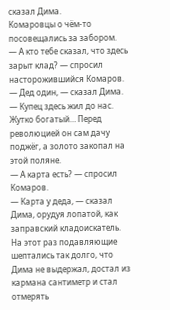сказал Дима.
Комаровцы о чём-то посовещались за забором.
— А кто тебе сказал, что здесь зарыт клад? — спросил насторожившийся Комаров.
— Дед один, — сказал Дима. — Купец здесь жил до нас. Жутко богатый… Перед революцией он сам дачу поджёг, а золото закопал на этой поляне.
— А карта есть? — спросил Комаров.
— Карта у деда, — сказал Дима, орудуя лопатой, как заправский кладоискатель.
На этот раз подавляющие шептались так долго, что Дима не выдержал, достал из кармана сантиметр и стал отмерять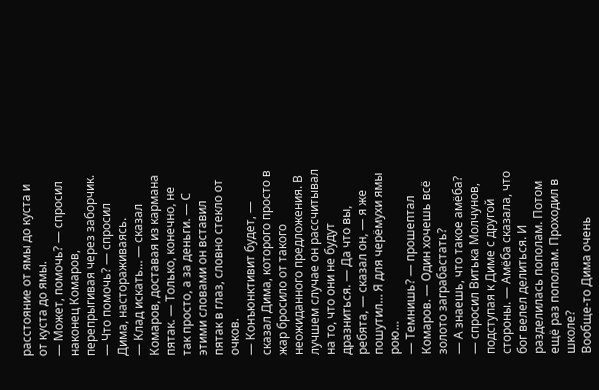расстояние от ямы до куста и от куста до ямы.
— Может, помочь? — спросил наконец Комаров, перепрыгивая через заборчик.
— Что помочь? — спросил Дима, настораживаясь.
— Клад искать… — сказал Комаров, доставая из кармана пятак. — Только, конечно, не так просто, а за деньги. — С этими словами он вставил пятак в глаз, словно стекло от очков.
— Конъюнктивит будет, — сказал Дима, которого просто в жар бросило от такого неожиданного предложения. В лучшем случае он рассчитывал на то, что они не будут дразниться. — Да что вы, ребята, — сказал он, — я же пошутил… Я для черёмухи ямы рою…
— Темнишь? — прошептал Комаров. — Один хочешь всё золото заграбастать?
— А знаешь, что такое амёба? — спросил Витька Молчунов, подступая к Диме с другой стороны. — Амёба сказала, что бог велел делиться. И разделилась пополам. Потом ещё раз пополам. Проходил в школе?
Вообще-то Дима очень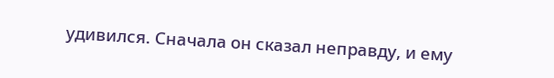удивился. Сначала он сказал неправду, и ему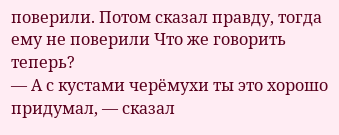поверили. Потом сказал правду, тогда ему не поверили Что же говорить теперь?
— А с кустами черёмухи ты это хорошо придумал, — сказал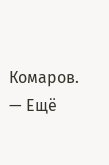Комаров. — Ещё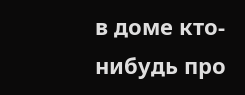в доме кто-нибудь про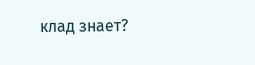клад знает?